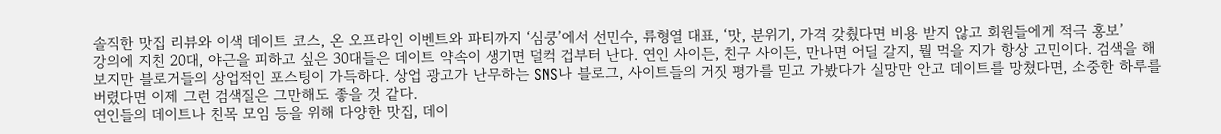솔직한 맛집 리뷰와 이색 데이트 코스, 온 오프라인 이벤트와 파티까지 ‘심쿵’에서 선민수, 류형열 대표, ‘맛, 분위기, 가격 갖췄다면 비용 받지 않고 회원들에게 적극 홍보’
강의에 지친 20대, 야근을 피하고 싶은 30대들은 데이트 약속이 생기면 덜컥 겁부터 난다. 연인 사이든, 친구 사이든, 만나면 어딜 갈지, 뭘 먹을 지가 항상 고민이다. 검색을 해보지만 블로거들의 상업적인 포스팅이 가득하다. 상업 광고가 난무하는 SNS나 블로그, 사이트들의 거짓 평가를 믿고 가봤다가 실망만 안고 데이트를 망쳤다면, 소중한 하루를 버렸다면 이제 그런 검색질은 그만해도 좋을 것 같다.
연인들의 데이트나 친목 모임 등을 위해 다양한 맛집, 데이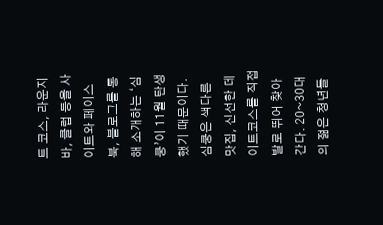트 코스, 라운지 바, 클럽 등을 사이트와 페이스북, 블로그를 통해 소개하는 ‘심쿵’이 11월 탄생했기 때문이다.
심쿵은 색다른 맛집, 신선한 데이트코스를 직접 발로 뛰어 찾아간다. 20~30대의 젊은 청년들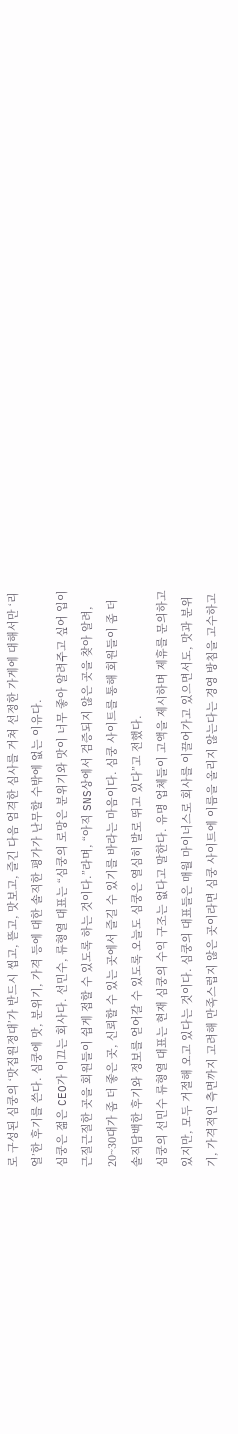로 구성된 심쿵의 ‘맛집원정대’가 반드시 씹고, 뜯고, 맛보고, 즐긴 다음 엄격한 심사를 거쳐 선정한 가게에 대해서만 ‘리얼’한 후기를 쓴다. 심쿵에 맛, 분위기, 가격 등에 대한 솔직한 평가가 난무할 수밖에 없는 이유다.
심쿵은 젊은 CEO가 이끄는 회사다. 선민수, 류형열 대표는 “심쿵의 로망은 분위기와 맛이 너무 좋아 알려주고 싶어 입이 근질근질한 곳을 회원들이 쉽게 접할 수 있도록 하는 것이다.”라며, “아직 SNS상에서 검증되지 않은 곳을 찾아 알려, 20~30대가 좀 더 좋은 곳, 신뢰할 수 있는 곳에서 즐길 수 있기를 바라는 마음이다. 심쿵 사이트를 통해 회원들이 좀 더 솔직담백한 후기와 정보를 얻어갈 수 있도록 오늘도 심쿵은 열심히 발로 뛰고 있다”고 전했다.
심쿵의 선민수 류형열 대표는 현재 심쿵의 수익 구조는 없다고 말한다. 유명 업체들이 고액을 제시하며 제휴를 문의하고 있지만, 모두 거절해 오고 있다는 것이다. 심쿵의 대표들은 매월 마이너스로 회사를 이끌어가고 있으면서도, 맛과 분위기, 가격적인 측면까지 고려해 만족스럽지 않은 곳이라면 심쿵 사이트에 이름을 올리지 않는다는 경영 방침을 고수하고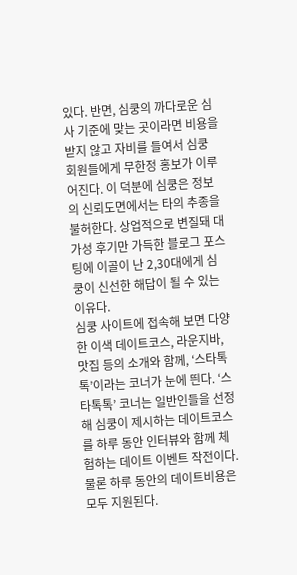있다. 반면, 심쿵의 까다로운 심사 기준에 맞는 곳이라면 비용을 받지 않고 자비를 들여서 심쿵 회원들에게 무한정 홍보가 이루어진다. 이 덕분에 심쿵은 정보의 신뢰도면에서는 타의 추종을 불허한다. 상업적으로 변질돼 대가성 후기만 가득한 블로그 포스팅에 이골이 난 2,30대에게 심쿵이 신선한 해답이 될 수 있는 이유다.
심쿵 사이트에 접속해 보면 다양한 이색 데이트코스, 라운지바, 맛집 등의 소개와 함께, ‘스타톡톡’이라는 코너가 눈에 띈다. ‘스타톡톡’ 코너는 일반인들을 선정해 심쿵이 제시하는 데이트코스를 하루 동안 인터뷰와 함께 체험하는 데이트 이벤트 작전이다. 물론 하루 동안의 데이트비용은 모두 지원된다.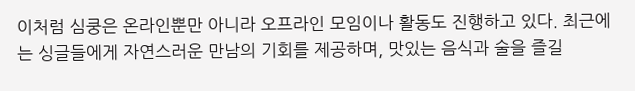이처럼 심쿵은 온라인뿐만 아니라 오프라인 모임이나 활동도 진행하고 있다. 최근에는 싱글들에게 자연스러운 만남의 기회를 제공하며, 맛있는 음식과 술을 즐길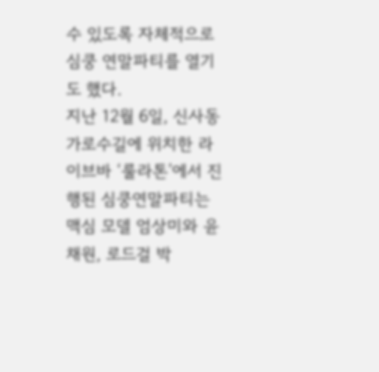수 있도록 자체적으로 심쿵 연말파티를 열기도 했다.
지난 12월 6일, 신사동 가로수길에 위치한 라이브바 ‘룰라톤’에서 진행된 심쿵연말파티는 맥심 모델 엄상미와 윤채원, 로드걸 박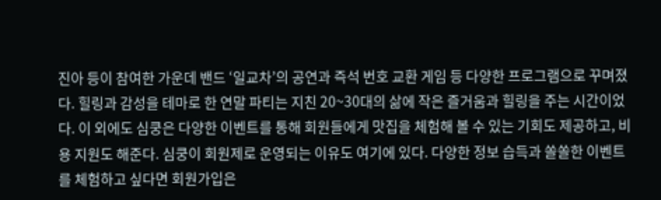진아 등이 참여한 가운데 밴드 ‘일교차’의 공연과 즉석 번호 교환 게임 등 다양한 프로그램으로 꾸며졌다. 힐링과 감성을 테마로 한 연말 파티는 지친 20~30대의 삶에 작은 즐거움과 힐링을 주는 시간이었다. 이 외에도 심쿵은 다양한 이벤트를 통해 회원들에게 맛집을 체험해 볼 수 있는 기회도 제공하고, 비용 지원도 해준다. 심쿵이 회원제로 운영되는 이유도 여기에 있다. 다양한 정보 습득과 쏠쏠한 이벤트를 체험하고 싶다면 회원가입은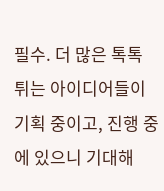필수. 더 많은 톡톡 튀는 아이디어들이 기획 중이고, 진행 중에 있으니 기대해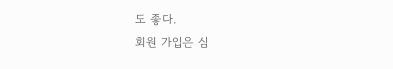도 좋다.
회원 가입은 심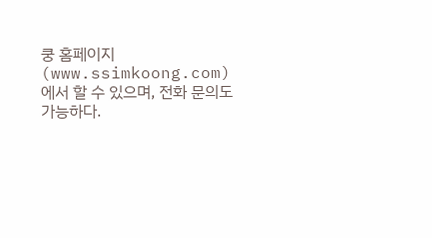쿵 홈페이지(www.ssimkoong.com)에서 할 수 있으며, 전화 문의도 가능하다.